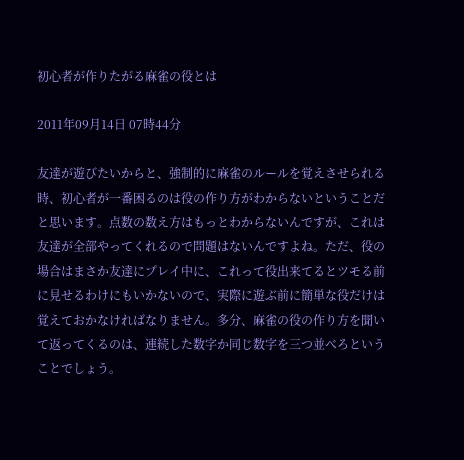初心者が作りたがる麻雀の役とは

2011年09月14日 07時44分

友達が遊びたいからと、強制的に麻雀のルールを覚えさせられる時、初心者が一番困るのは役の作り方がわからないということだと思います。点数の数え方はもっとわからないんですが、これは友達が全部やってくれるので問題はないんですよね。ただ、役の場合はまさか友達にプレイ中に、これって役出来てるとツモる前に見せるわけにもいかないので、実際に遊ぶ前に簡単な役だけは覚えておかなければなりません。多分、麻雀の役の作り方を聞いて返ってくるのは、連続した数字か同じ数字を三つ並べろということでしょう。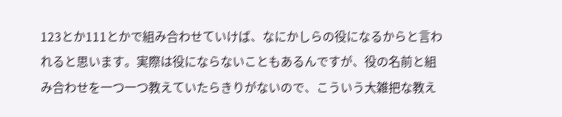123とか111とかで組み合わせていけば、なにかしらの役になるからと言われると思います。実際は役にならないこともあるんですが、役の名前と組み合わせを一つ一つ教えていたらきりがないので、こういう大雑把な教え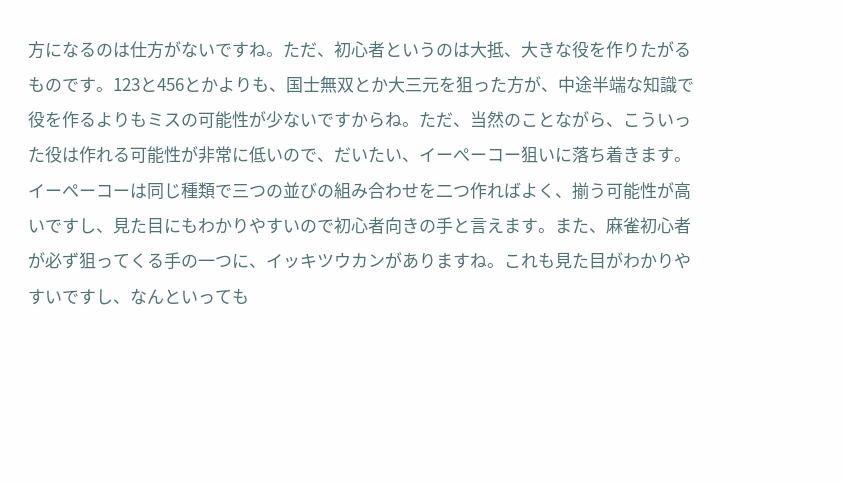方になるのは仕方がないですね。ただ、初心者というのは大抵、大きな役を作りたがるものです。123と456とかよりも、国士無双とか大三元を狙った方が、中途半端な知識で役を作るよりもミスの可能性が少ないですからね。ただ、当然のことながら、こういった役は作れる可能性が非常に低いので、だいたい、イーぺーコー狙いに落ち着きます。イーペーコーは同じ種類で三つの並びの組み合わせを二つ作ればよく、揃う可能性が高いですし、見た目にもわかりやすいので初心者向きの手と言えます。また、麻雀初心者が必ず狙ってくる手の一つに、イッキツウカンがありますね。これも見た目がわかりやすいですし、なんといっても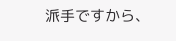派手ですから、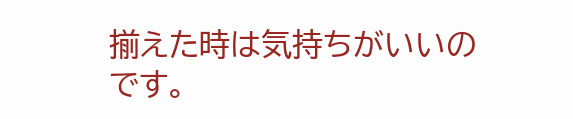揃えた時は気持ちがいいのです。